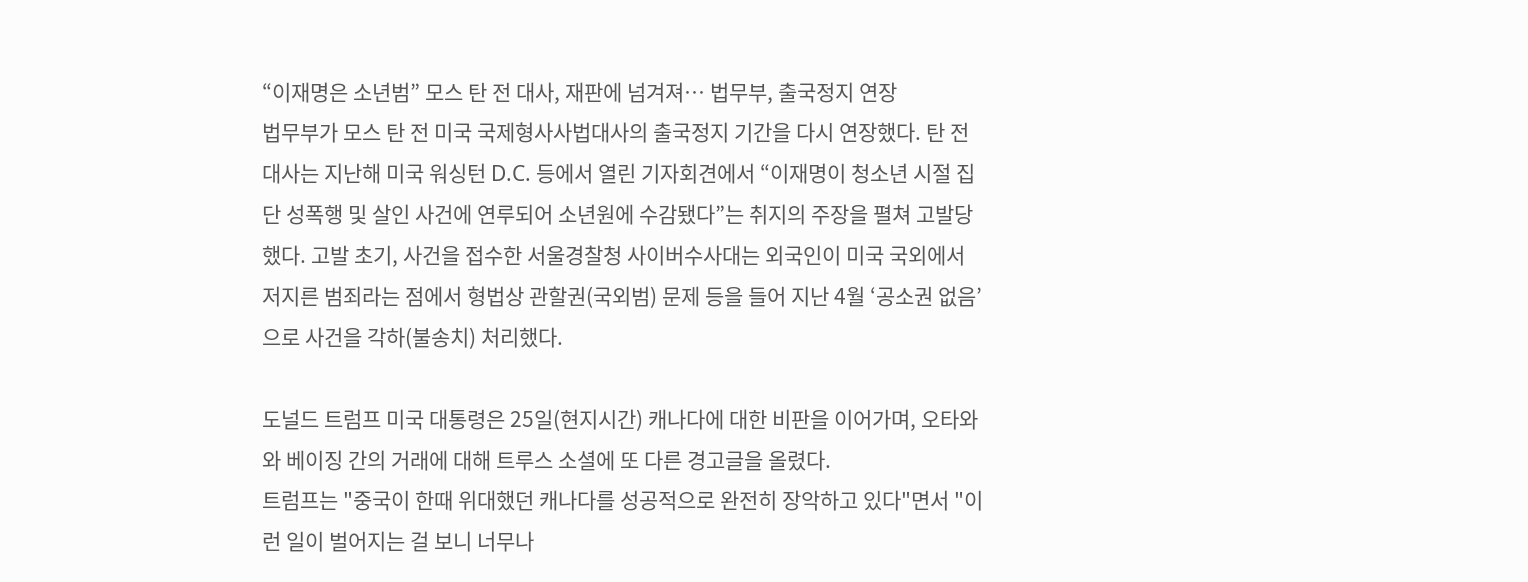“이재명은 소년범” 모스 탄 전 대사, 재판에 넘겨져… 법무부, 출국정지 연장
법무부가 모스 탄 전 미국 국제형사사법대사의 출국정지 기간을 다시 연장했다. 탄 전 대사는 지난해 미국 워싱턴 D.C. 등에서 열린 기자회견에서 “이재명이 청소년 시절 집단 성폭행 및 살인 사건에 연루되어 소년원에 수감됐다”는 취지의 주장을 펼쳐 고발당했다. 고발 초기, 사건을 접수한 서울경찰청 사이버수사대는 외국인이 미국 국외에서 저지른 범죄라는 점에서 형법상 관할권(국외범) 문제 등을 들어 지난 4월 ‘공소권 없음’으로 사건을 각하(불송치) 처리했다.

도널드 트럼프 미국 대통령은 25일(현지시간) 캐나다에 대한 비판을 이어가며, 오타와와 베이징 간의 거래에 대해 트루스 소셜에 또 다른 경고글을 올렸다.
트럼프는 "중국이 한때 위대했던 캐나다를 성공적으로 완전히 장악하고 있다"면서 "이런 일이 벌어지는 걸 보니 너무나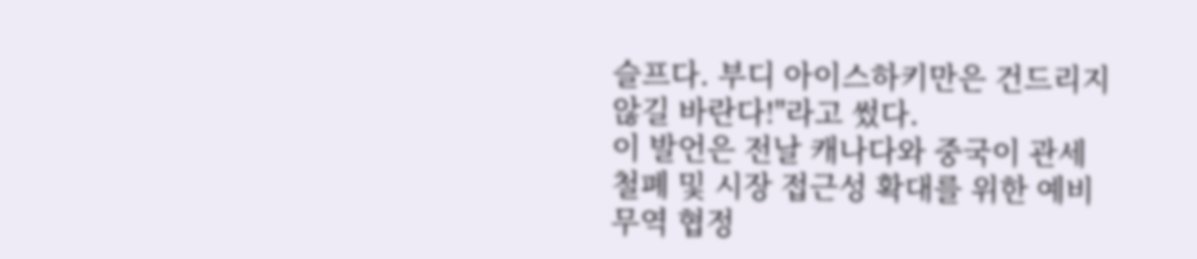슬프다. 부디 아이스하키만은 건드리지 않길 바란다!"라고 썼다.
이 발언은 전날 캐나다와 중국이 관세 철폐 및 시장 접근성 확대를 위한 예비 무역 협정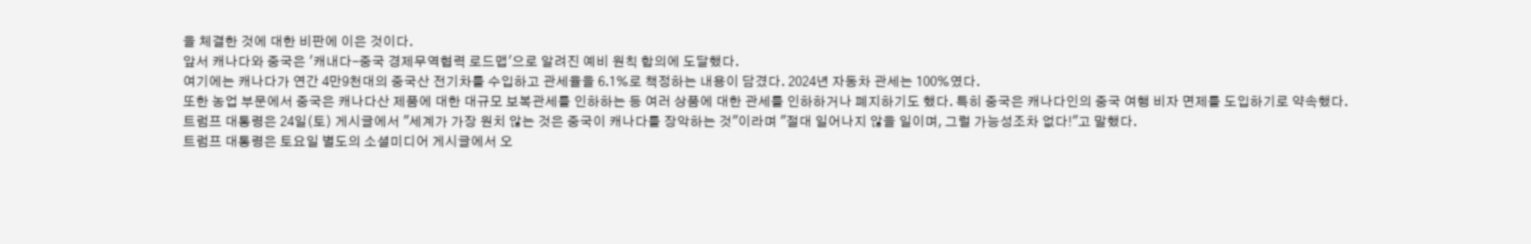을 체결한 것에 대한 비판에 이은 것이다.
앞서 캐나다와 중국은 '캐내다-중국 경제무역협력 로드맵'으로 알려진 예비 원칙 합의에 도달했다.
여기에는 캐나다가 연간 4만9천대의 중국산 전기차를 수입하고 관세율을 6.1%로 책정하는 내용이 담겼다. 2024년 자동차 관세는 100%였다.
또한 농업 부문에서 중국은 캐나다산 제품에 대한 대규모 보복관세를 인하하는 등 여러 상품에 대한 관세를 인하하거나 폐지하기도 했다. 특히 중국은 캐나다인의 중국 여행 비자 면제를 도입하기로 약속했다.
트럼프 대통령은 24일(토) 게시글에서 "세계가 가장 원치 않는 것은 중국이 캐나다를 장악하는 것"이라며 "절대 일어나지 않을 일이며, 그럴 가능성조차 없다!"고 말했다.
트럼프 대통령은 토요일 별도의 소셜미디어 게시글에서 오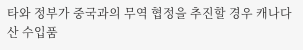타와 정부가 중국과의 무역 협정을 추진할 경우 캐나다산 수입품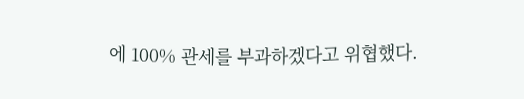에 100% 관세를 부과하겠다고 위협했다.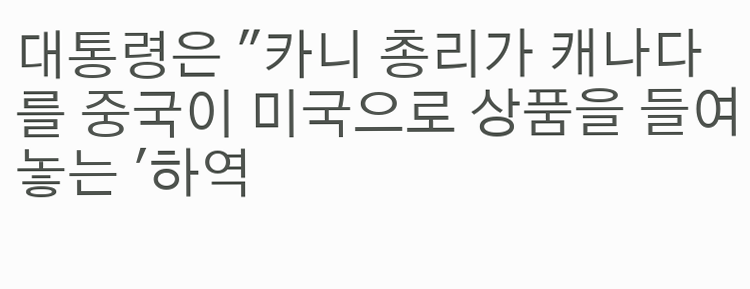대통령은 "카니 총리가 캐나다를 중국이 미국으로 상품을 들여놓는 '하역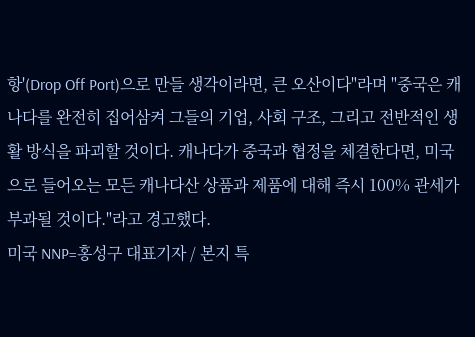항'(Drop Off Port)으로 만들 생각이라면, 큰 오산이다"라며 "중국은 캐나다를 완전히 집어삼켜 그들의 기업, 사회 구조, 그리고 전반적인 생활 방식을 파괴할 것이다. 캐나다가 중국과 협정을 체결한다면, 미국으로 들어오는 모든 캐나다산 상품과 제품에 대해 즉시 100% 관세가 부과될 것이다."라고 경고했다.
미국 NNP=홍성구 대표기자 / 본지 특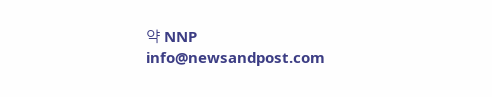약 NNP info@newsandpost.com